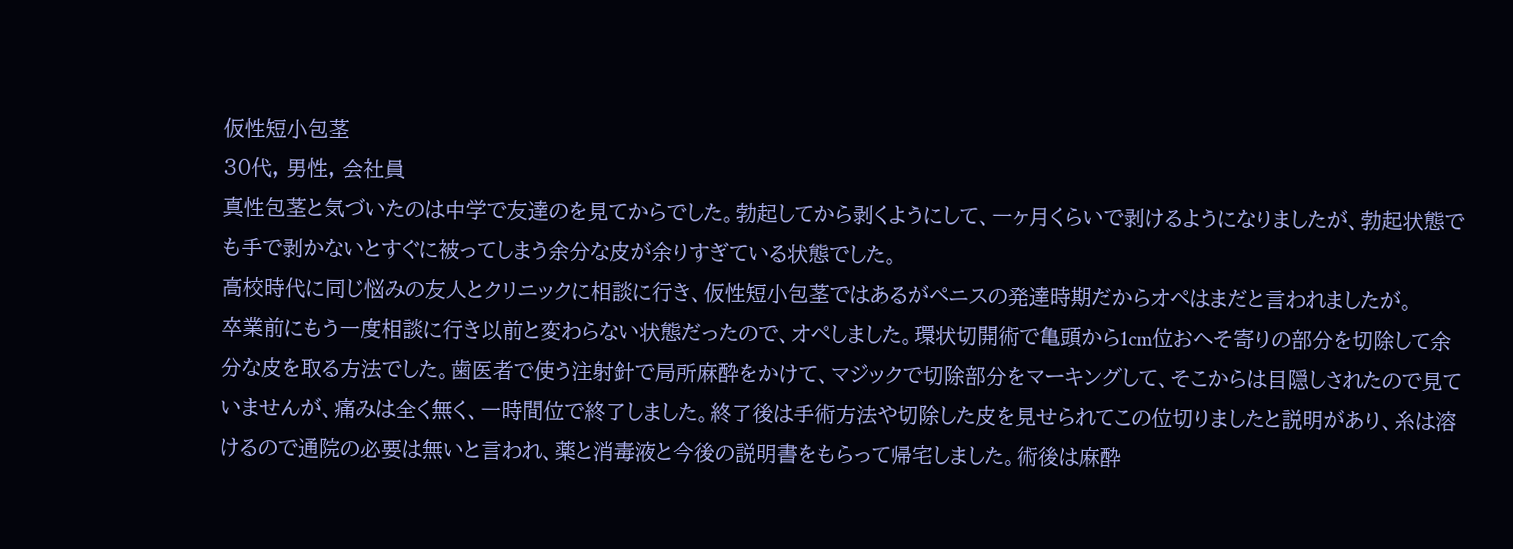仮性短小包茎
30代, 男性, 会社員
真性包茎と気づいたのは中学で友達のを見てからでした。勃起してから剥くようにして、一ヶ月くらいで剥けるようになりましたが、勃起状態でも手で剥かないとすぐに被ってしまう余分な皮が余りすぎている状態でした。
高校時代に同じ悩みの友人とクリニックに相談に行き、仮性短小包茎ではあるがペニスの発達時期だからオペはまだと言われましたが。
卒業前にもう一度相談に行き以前と変わらない状態だったので、オペしました。環状切開術で亀頭から1cm位おへそ寄りの部分を切除して余分な皮を取る方法でした。歯医者で使う注射針で局所麻酔をかけて、マジックで切除部分をマーキングして、そこからは目隠しされたので見ていませんが、痛みは全く無く、一時間位で終了しました。終了後は手術方法や切除した皮を見せられてこの位切りましたと説明があり、糸は溶けるので通院の必要は無いと言われ、薬と消毒液と今後の説明書をもらって帰宅しました。術後は麻酔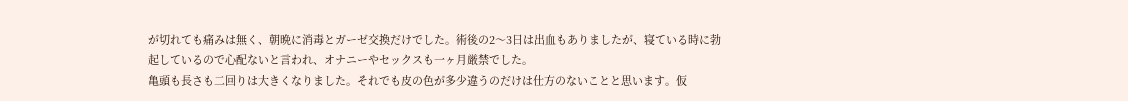が切れても痛みは無く、朝晩に消毒とガーゼ交換だけでした。術後の2〜3日は出血もありましたが、寝ている時に勃起しているので心配ないと言われ、オナニーやセックスも一ヶ月厳禁でした。
亀頭も長さも二回りは大きくなりました。それでも皮の色が多少違うのだけは仕方のないことと思います。仮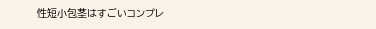性短小包茎はすごいコンプレ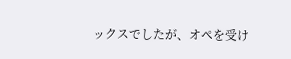ックスでしたが、オペを受け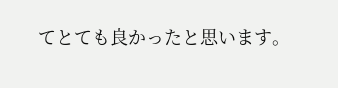てとても良かったと思います。